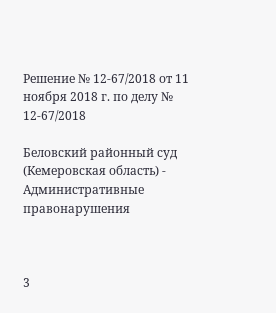Решение № 12-67/2018 от 11 ноября 2018 г. по делу № 12-67/2018

Беловский районный суд (Кемеровская область) - Административные правонарушения



3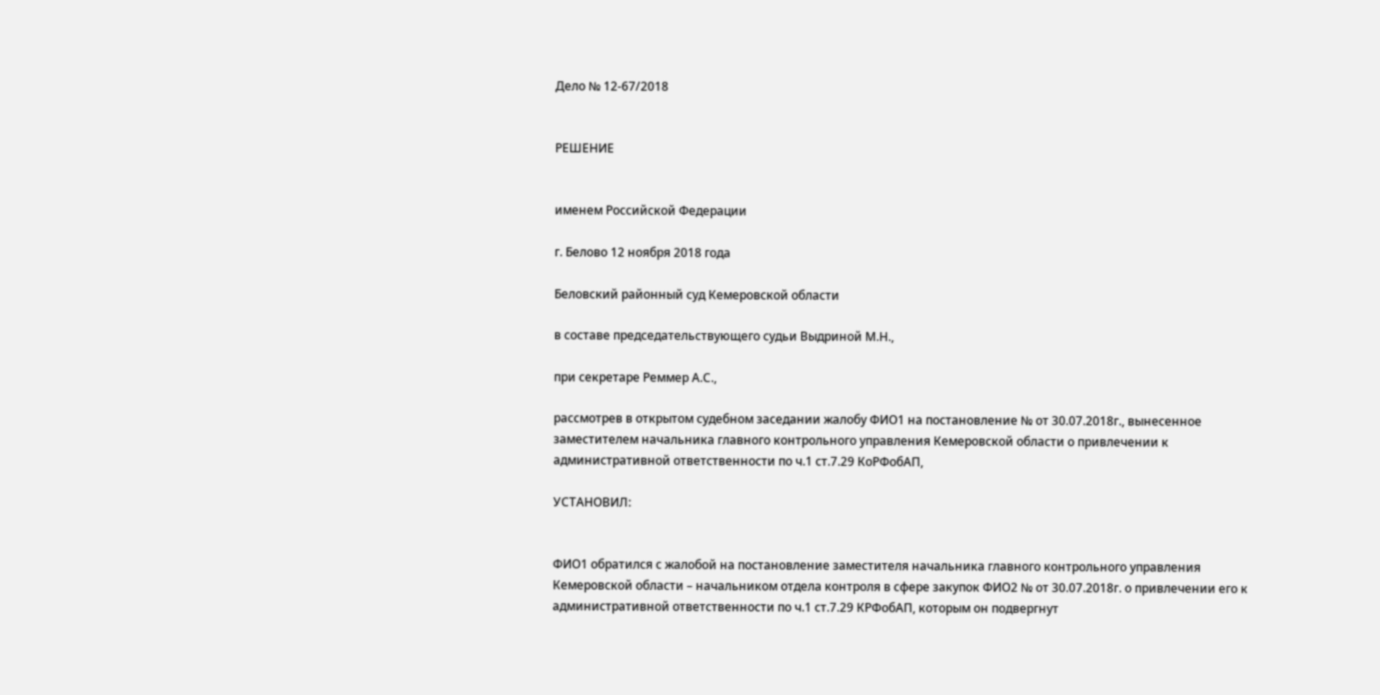Дело № 12-67/2018


РЕШЕНИЕ


именем Российской Федерации

г. Белово 12 ноября 2018 года

Беловский районный суд Кемеровской области

в составе председательствующего судьи Выдриной М.Н.,

при секретаре Реммер А.С.,

рассмотрев в открытом судебном заседании жалобу ФИО1 на постановление № от 30.07.2018г., вынесенное заместителем начальника главного контрольного управления Кемеровской области о привлечении к административной ответственности по ч.1 ст.7.29 КоРФобАП,

УСТАНОВИЛ:


ФИО1 обратился с жалобой на постановление заместителя начальника главного контрольного управления Кемеровской области – начальником отдела контроля в сфере закупок ФИО2 № от 30.07.2018г. о привлечении его к административной ответственности по ч.1 ст.7.29 КРФобАП, которым он подвергнут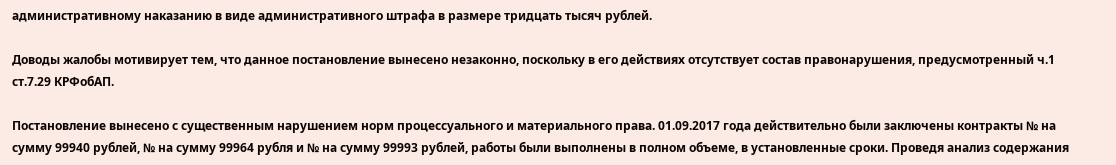административному наказанию в виде административного штрафа в размере тридцать тысяч рублей.

Доводы жалобы мотивирует тем, что данное постановление вынесено незаконно, поскольку в его действиях отсутствует состав правонарушения, предусмотренный ч.1 ст.7.29 КРФобАП.

Постановление вынесено с существенным нарушением норм процессуального и материального права. 01.09.2017 года действительно были заключены контракты № на сумму 99940 рублей, № на сумму 99964 рубля и № на сумму 99993 рублей, работы были выполнены в полном объеме, в установленные сроки. Проведя анализ содержания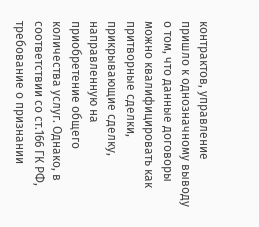контрактов, управление пришло к однозначному выводу о том, что данные договоры можно квалифицировать как притворные сделки, прикрывающие сделку, направленную на приобретение общего количества услуг. Однако, в соответствии со ст.166 ГК РФ, требование о признании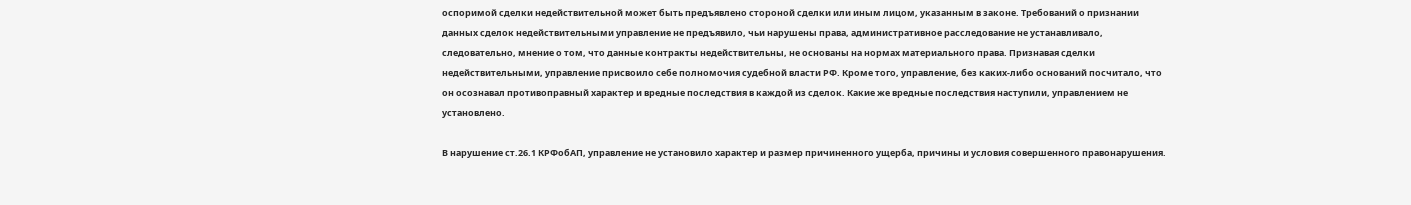оспоримой сделки недействительной может быть предъявлено стороной сделки или иным лицом, указанным в законе. Требований о признании данных сделок недействительными управление не предъявило, чьи нарушены права, административное расследование не устанавливало, следовательно, мнение о том, что данные контракты недействительны, не основаны на нормах материального права. Признавая сделки недействительными, управление присвоило себе полномочия судебной власти РФ. Кроме того, управление, без каких-либо оснований посчитало, что он осознавал противоправный характер и вредные последствия в каждой из сделок. Какие же вредные последствия наступили, управлением не установлено.

В нарушение ст.26.1 КРФобАП, управление не установило характер и размер причиненного ущерба, причины и условия совершенного правонарушения.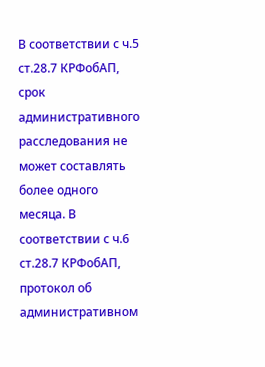В соответствии с ч.5 ст.28.7 КРФобАП, срок административного расследования не может составлять более одного месяца. В соответствии с ч.6 ст.28.7 КРФобАП, протокол об административном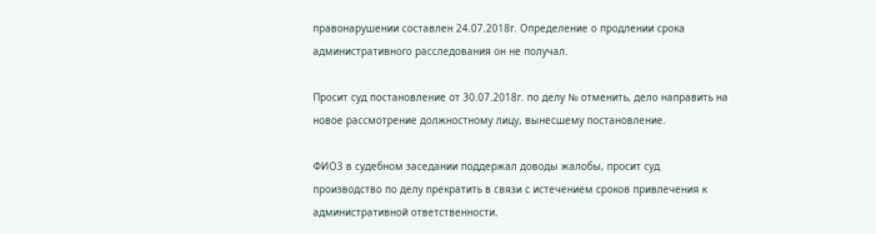правонарушении составлен 24.07.2018г. Определение о продлении срока административного расследования он не получал.

Просит суд постановление от 30.07.2018г. по делу № отменить, дело направить на новое рассмотрение должностному лицу, вынесшему постановление.

ФИО3 в судебном заседании поддержал доводы жалобы, просит суд производство по делу прекратить в связи с истечением сроков привлечения к административной ответственности.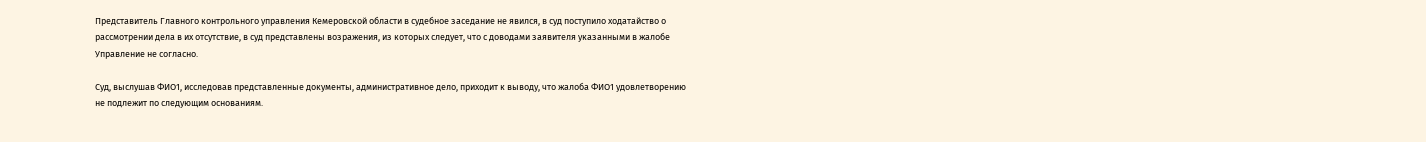Представитель Главного контрольного управления Кемеровской области в судебное заседание не явился, в суд поступило ходатайство о рассмотрении дела в их отсутствие, в суд представлены возражения, из которых следует, что с доводами заявителя указанными в жалобе Управление не согласно.

Суд, выслушав ФИО1, исследовав представленные документы, административное дело, приходит к выводу, что жалоба ФИО1 удовлетворению не подлежит по следующим основаниям.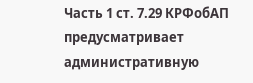Часть 1 ст. 7.29 КРФобАП предусматривает административную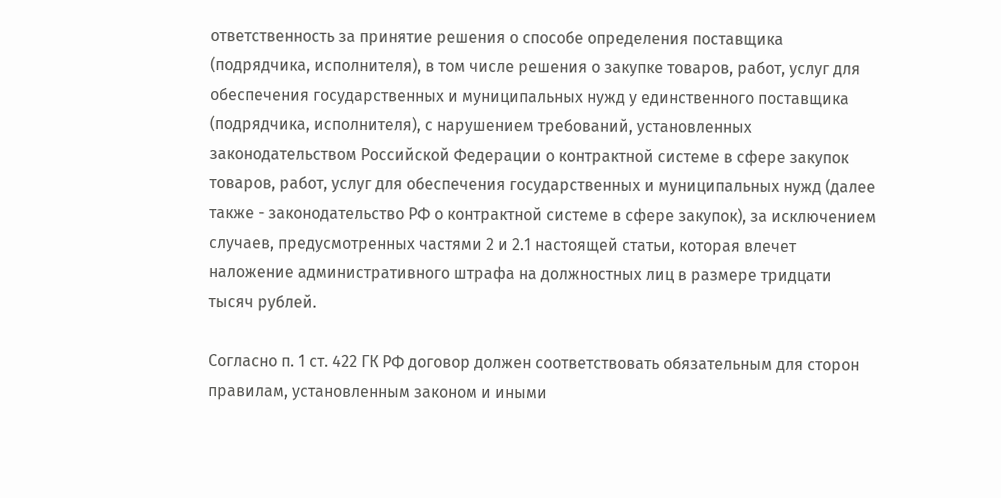ответственность за принятие решения о способе определения поставщика (подрядчика, исполнителя), в том числе решения о закупке товаров, работ, услуг для обеспечения государственных и муниципальных нужд у единственного поставщика (подрядчика, исполнителя), с нарушением требований, установленных законодательством Российской Федерации о контрактной системе в сфере закупок товаров, работ, услуг для обеспечения государственных и муниципальных нужд (далее также - законодательство РФ о контрактной системе в сфере закупок), за исключением случаев, предусмотренных частями 2 и 2.1 настоящей статьи, которая влечет наложение административного штрафа на должностных лиц в размере тридцати тысяч рублей.

Согласно п. 1 ст. 422 ГК РФ договор должен соответствовать обязательным для сторон правилам, установленным законом и иными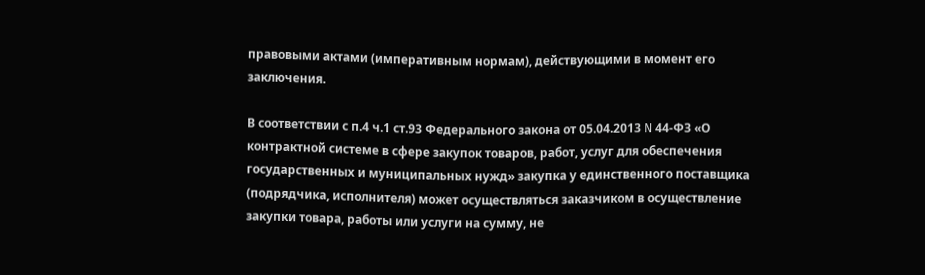правовыми актами (императивным нормам), действующими в момент его заключения.

В соответствии с п.4 ч.1 ст.93 Федерального закона от 05.04.2013 N 44-ФЗ «О контрактной системе в сфере закупок товаров, работ, услуг для обеспечения государственных и муниципальных нужд» закупка у единственного поставщика (подрядчика, исполнителя) может осуществляться заказчиком в осуществление закупки товара, работы или услуги на сумму, не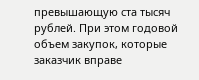превышающую ста тысяч рублей. При этом годовой объем закупок, которые заказчик вправе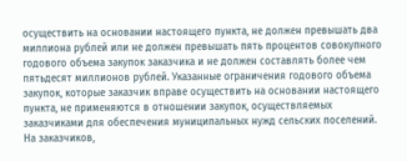осуществить на основании настоящего пункта, не должен превышать два миллиона рублей или не должен превышать пять процентов совокупного годового объема закупок заказчика и не должен составлять более чем пятьдесят миллионов рублей. Указанные ограничения годового объема закупок, которые заказчик вправе осуществить на основании настоящего пункта, не применяются в отношении закупок, осуществляемых заказчиками для обеспечения муниципальных нужд сельских поселений. На заказчиков,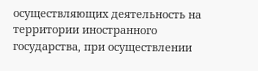осуществляющих деятельность на территории иностранного государства, при осуществлении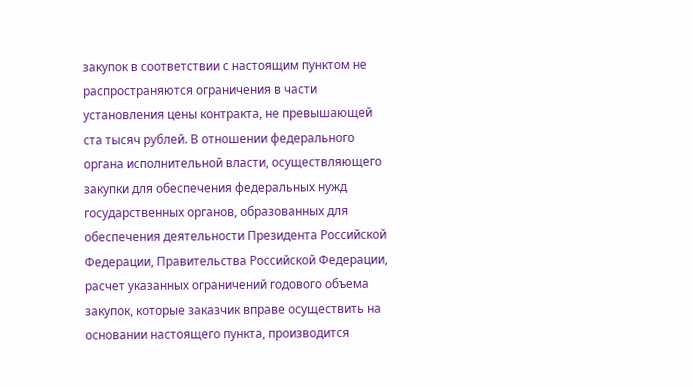закупок в соответствии с настоящим пунктом не распространяются ограничения в части установления цены контракта, не превышающей ста тысяч рублей. В отношении федерального органа исполнительной власти, осуществляющего закупки для обеспечения федеральных нужд государственных органов, образованных для обеспечения деятельности Президента Российской Федерации, Правительства Российской Федерации, расчет указанных ограничений годового объема закупок, которые заказчик вправе осуществить на основании настоящего пункта, производится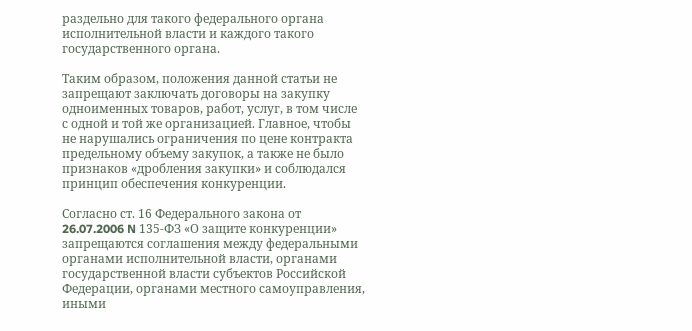раздельно для такого федерального органа исполнительной власти и каждого такого государственного органа.

Таким образом, положения данной статьи не запрещают заключать договоры на закупку одноименных товаров, работ, услуг, в том числе с одной и той же организацией. Главное, чтобы не нарушались ограничения по цене контракта предельному объему закупок, а также не было признаков «дробления закупки» и соблюдался принцип обеспечения конкуренции.

Согласно ст. 16 Федерального закона от 26.07.2006 N 135-ФЗ «О защите конкуренции» запрещаются соглашения между федеральными органами исполнительной власти, органами государственной власти субъектов Российской Федерации, органами местного самоуправления, иными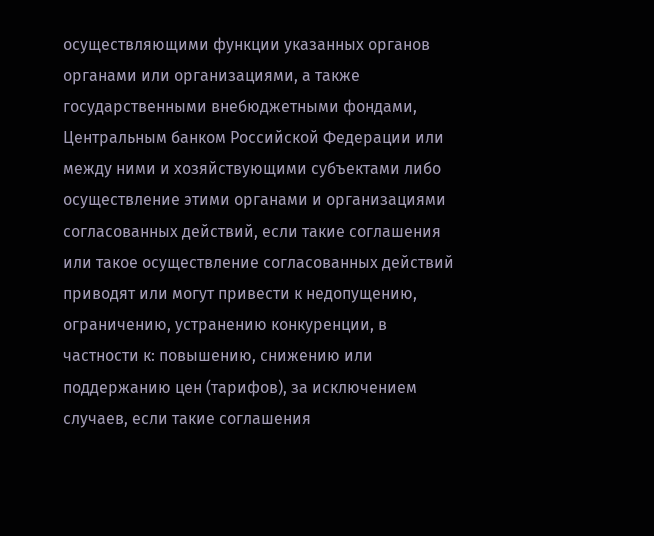осуществляющими функции указанных органов органами или организациями, а также государственными внебюджетными фондами, Центральным банком Российской Федерации или между ними и хозяйствующими субъектами либо осуществление этими органами и организациями согласованных действий, если такие соглашения или такое осуществление согласованных действий приводят или могут привести к недопущению, ограничению, устранению конкуренции, в частности к: повышению, снижению или поддержанию цен (тарифов), за исключением случаев, если такие соглашения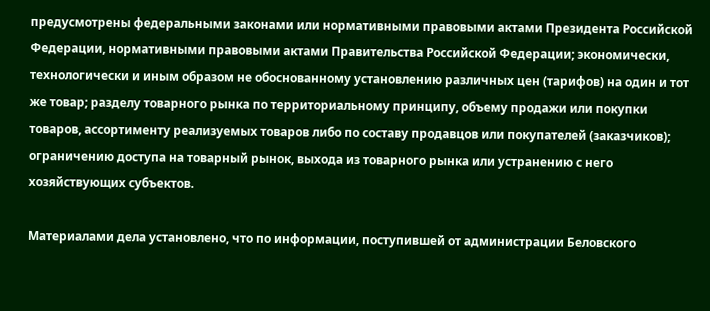предусмотрены федеральными законами или нормативными правовыми актами Президента Российской Федерации, нормативными правовыми актами Правительства Российской Федерации; экономически, технологически и иным образом не обоснованному установлению различных цен (тарифов) на один и тот же товар; разделу товарного рынка по территориальному принципу, объему продажи или покупки товаров, ассортименту реализуемых товаров либо по составу продавцов или покупателей (заказчиков); ограничению доступа на товарный рынок, выхода из товарного рынка или устранению с него хозяйствующих субъектов.

Материалами дела установлено, что по информации, поступившей от администрации Беловского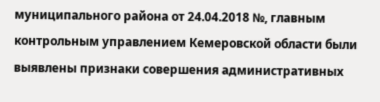муниципального района от 24.04.2018 №, главным контрольным управлением Кемеровской области были выявлены признаки совершения административных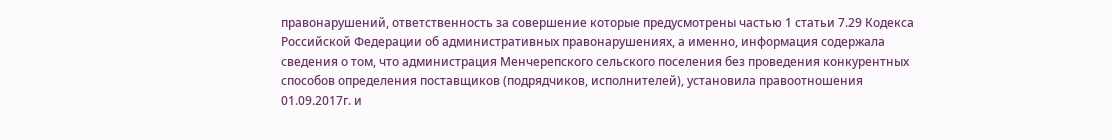правонарушений, ответственность за совершение которые предусмотрены частью 1 статьи 7.29 Кодекса Российской Федерации об административных правонарушениях, а именно, информация содержала сведения о том, что администрация Менчерепского сельского поселения без проведения конкурентных способов определения поставщиков (подрядчиков, исполнителей), установила правоотношения 01.09.2017г. и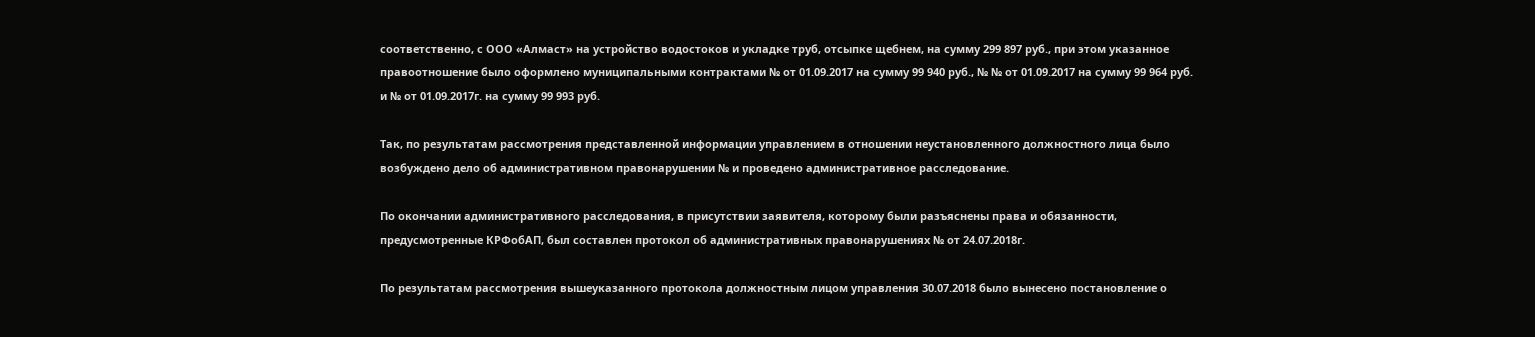соответственно, с ООО «Алмаст» на устройство водостоков и укладке труб, отсыпке щебнем, на сумму 299 897 руб., при этом указанное правоотношение было оформлено муниципальными контрактами № от 01.09.2017 на сумму 99 940 руб., № № от 01.09.2017 на сумму 99 964 руб. и № от 01.09.2017г. на сумму 99 993 руб.

Так, по результатам рассмотрения представленной информации управлением в отношении неустановленного должностного лица было возбуждено дело об административном правонарушении № и проведено административное расследование.

По окончании административного расследования, в присутствии заявителя, которому были разъяснены права и обязанности, предусмотренные КРФобАП, был составлен протокол об административных правонарушениях № от 24.07.2018г.

По результатам рассмотрения вышеуказанного протокола должностным лицом управления 30.07.2018 было вынесено постановление о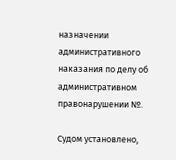назначении административного наказания по делу об административном правонарушении №.

Судом установлено,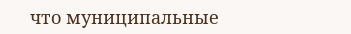что муниципальные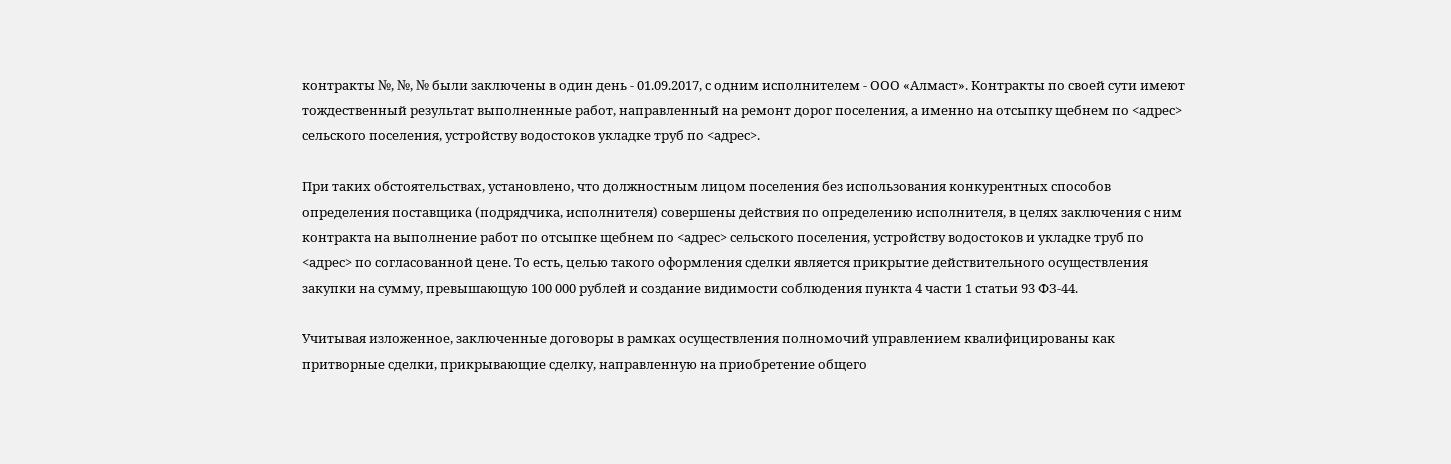контракты №, №, № были заключены в один день - 01.09.2017, с одним исполнителем - ООО «Алмаст». Контракты по своей сути имеют тождественный результат выполненные работ, направленный на ремонт дорог поселения, а именно на отсыпку щебнем по <адрес> сельского поселения, устройству водостоков укладке труб по <адрес>.

При таких обстоятельствах, установлено, что должностным лицом поселения без использования конкурентных способов определения поставщика (подрядчика, исполнителя) совершены действия по определению исполнителя, в целях заключения с ним контракта на выполнение работ по отсыпке щебнем по <адрес> сельского поселения, устройству водостоков и укладке труб по <адрес> по согласованной цене. То есть, целью такого оформления сделки является прикрытие действительного осуществления закупки на сумму, превышающую 100 000 рублей и создание видимости соблюдения пункта 4 части 1 статьи 93 ФЗ-44.

Учитывая изложенное, заключенные договоры в рамках осуществления полномочий управлением квалифицированы как притворные сделки, прикрывающие сделку, направленную на приобретение общего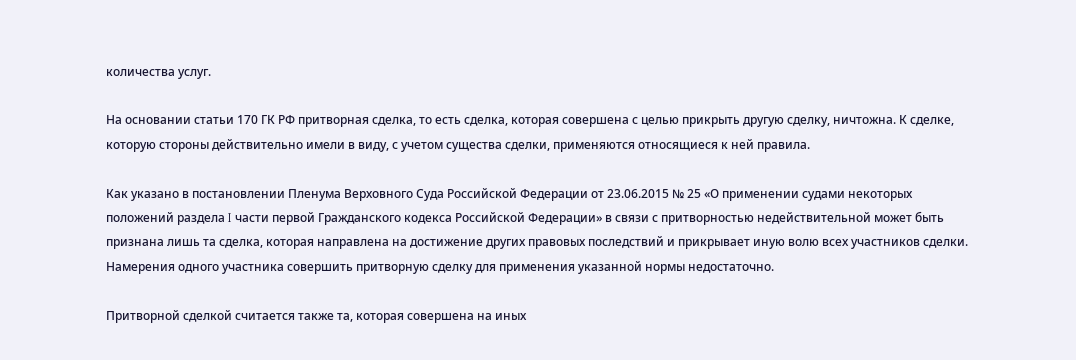количества услуг.

На основании статьи 170 ГК РФ притворная сделка, то есть сделка, которая совершена с целью прикрыть другую сделку, ничтожна. К сделке, которую стороны действительно имели в виду, с учетом существа сделки, применяются относящиеся к ней правила.

Как указано в постановлении Пленума Верховного Суда Российской Федерации от 23.06.2015 № 25 «О применении судами некоторых положений раздела I части первой Гражданского кодекса Российской Федерации» в связи с притворностью недействительной может быть признана лишь та сделка, которая направлена на достижение других правовых последствий и прикрывает иную волю всех участников сделки. Намерения одного участника совершить притворную сделку для применения указанной нормы недостаточно.

Притворной сделкой считается также та, которая совершена на иных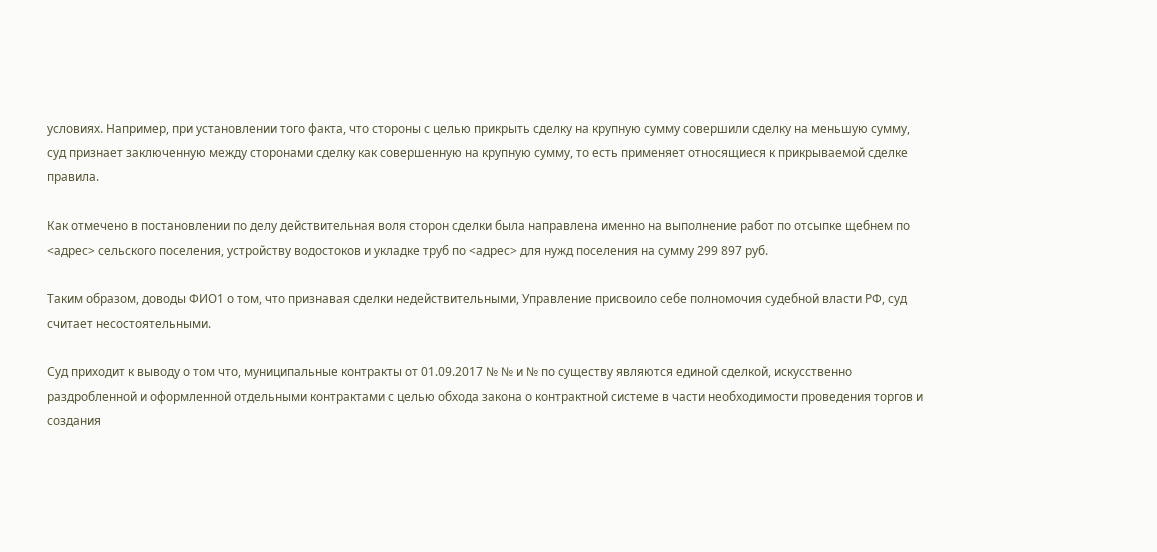условиях. Например, при установлении того факта, что стороны с целью прикрыть сделку на крупную сумму совершили сделку на меньшую сумму, суд признает заключенную между сторонами сделку как совершенную на крупную сумму, то есть применяет относящиеся к прикрываемой сделке правила.

Как отмечено в постановлении по делу действительная воля сторон сделки была направлена именно на выполнение работ по отсыпке щебнем по <адрес> сельского поселения, устройству водостоков и укладке труб по <адрес> для нужд поселения на сумму 299 897 руб.

Таким образом, доводы ФИО1 о том, что признавая сделки недействительными, Управление присвоило себе полномочия судебной власти РФ, суд считает несостоятельными.

Суд приходит к выводу о том что, муниципальные контракты от 01.09.2017 № № и № по существу являются единой сделкой, искусственно раздробленной и оформленной отдельными контрактами с целью обхода закона о контрактной системе в части необходимости проведения торгов и создания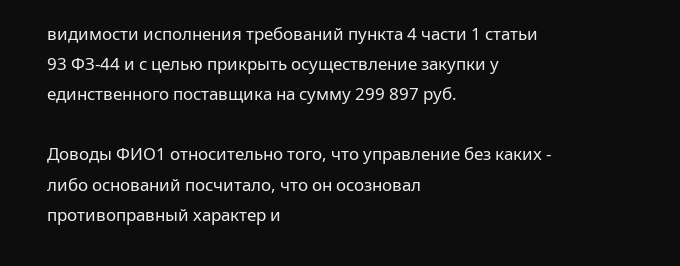видимости исполнения требований пункта 4 части 1 статьи 93 ФЗ-44 и с целью прикрыть осуществление закупки у единственного поставщика на сумму 299 897 руб.

Доводы ФИО1 относительно того, что управление без каких - либо оснований посчитало, что он осозновал противоправный характер и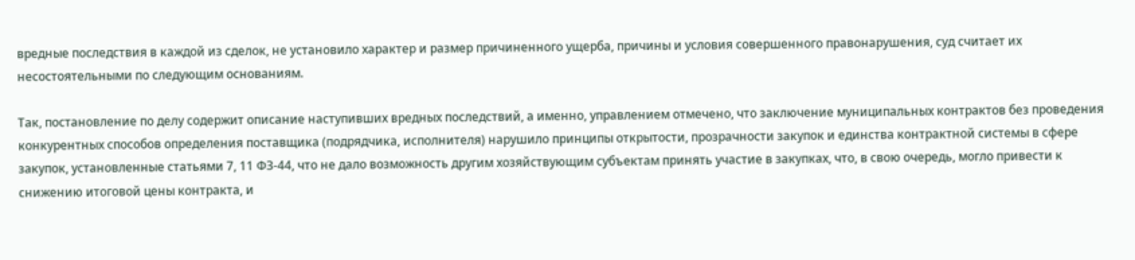вредные последствия в каждой из сделок, не установило характер и размер причиненного ущерба, причины и условия совершенного правонарушения, суд считает их несостоятельными по следующим основаниям.

Так, постановление по делу содержит описание наступивших вредных последствий, а именно, управлением отмечено, что заключение муниципальных контрактов без проведения конкурентных способов определения поставщика (подрядчика, исполнителя) нарушило принципы открытости, прозрачности закупок и единства контрактной системы в сфере закупок, установленные статьями 7, 11 ФЗ-44, что не дало возможность другим хозяйствующим субъектам принять участие в закупках, что, в свою очередь, могло привести к снижению итоговой цены контракта, и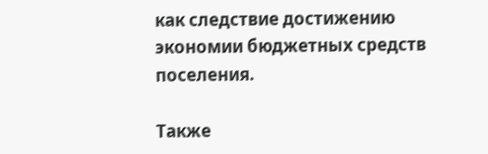как следствие достижению экономии бюджетных средств поселения.

Также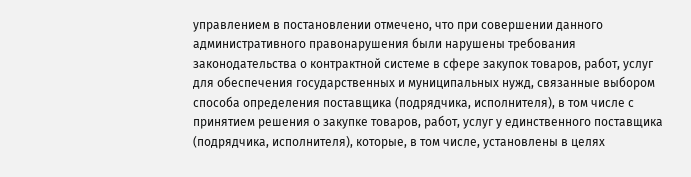управлением в постановлении отмечено, что при совершении данного административного правонарушения были нарушены требования законодательства о контрактной системе в сфере закупок товаров, работ, услуг для обеспечения государственных и муниципальных нужд, связанные выбором способа определения поставщика (подрядчика, исполнителя), в том числе с принятием решения о закупке товаров, работ, услуг у единственного поставщика (подрядчика, исполнителя), которые, в том числе, установлены в целях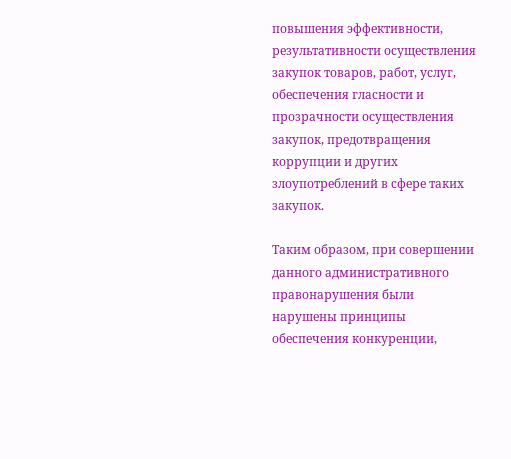повышения эффективности, результативности осуществления закупок товаров, работ, услуг, обеспечения гласности и прозрачности осуществления закупок, предотвращения коррупции и других злоупотреблений в сфере таких закупок.

Таким образом, при совершении данного административного правонарушения были нарушены принципы обеспечения конкуренции,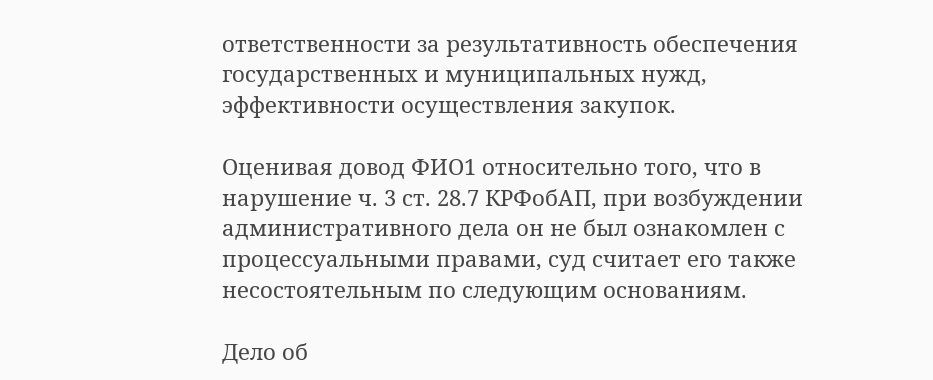ответственности за результативность обеспечения государственных и муниципальных нужд, эффективности осуществления закупок.

Оценивая довод ФИО1 относительно того, что в нарушение ч. 3 ст. 28.7 КРФобАП, при возбуждении административного дела он не был ознакомлен с процессуальными правами, суд считает его также несостоятельным по следующим основаниям.

Дело об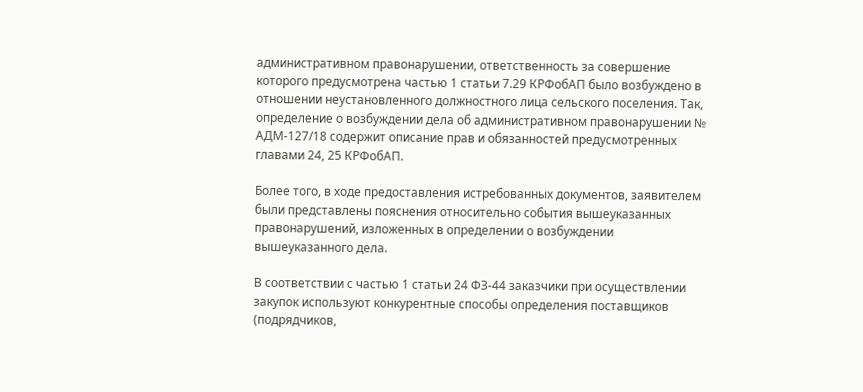административном правонарушении, ответственность за совершение которого предусмотрена частью 1 статьи 7.29 КРФобАП было возбуждено в отношении неустановленного должностного лица сельского поселения. Так, определение о возбуждении дела об административном правонарушении № АДМ-127/18 содержит описание прав и обязанностей предусмотренных главами 24, 25 КРФобАП.

Более того, в ходе предоставления истребованных документов, заявителем были представлены пояснения относительно события вышеуказанных правонарушений, изложенных в определении о возбуждении вышеуказанного дела.

В соответствии с частью 1 статьи 24 ФЗ-44 заказчики при осуществлении закупок используют конкурентные способы определения поставщиков (подрядчиков,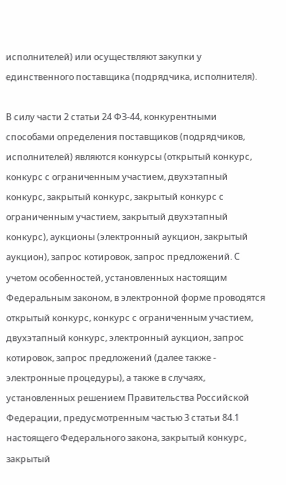исполнителей) или осуществляют закупки у единственного поставщика (подрядчика, исполнителя).

В силу части 2 статьи 24 ФЗ-44, конкурентными способами определения поставщиков (подрядчиков, исполнителей) являются конкурсы (открытый конкурс, конкурс с ограниченным участием, двухэтапный конкурс, закрытый конкурс, закрытый конкурс с ограниченным участием, закрытый двухэтапный конкурс), аукционы (электронный аукцион, закрытый аукцион), запрос котировок, запрос предложений. С учетом особенностей, установленных настоящим Федеральным законом, в электронной форме проводятся открытый конкурс, конкурс с ограниченным участием, двухэтапный конкурс, электронный аукцион, запрос котировок, запрос предложений (далее также - электронные процедуры), а также в случаях, установленных решением Правительства Российской Федерации, предусмотренным частью 3 статьи 84.1 настоящего Федерального закона, закрытый конкурс, закрытый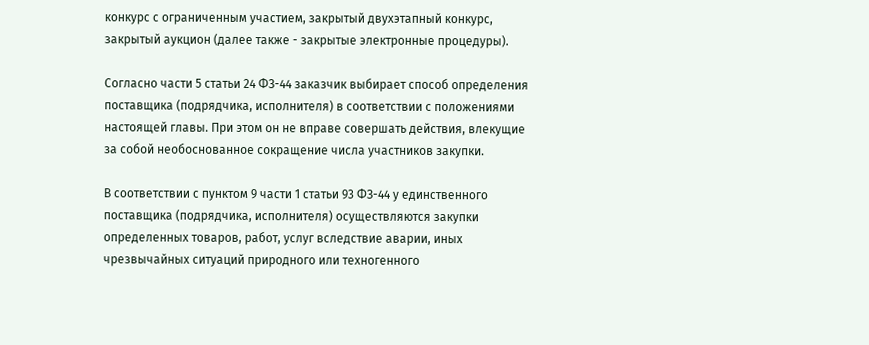конкурс с ограниченным участием, закрытый двухэтапный конкурс, закрытый аукцион (далее также - закрытые электронные процедуры).

Согласно части 5 статьи 24 ФЗ-44 заказчик выбирает способ определения поставщика (подрядчика, исполнителя) в соответствии с положениями настоящей главы. При этом он не вправе совершать действия, влекущие за собой необоснованное сокращение числа участников закупки.

В соответствии с пунктом 9 части 1 статьи 93 ФЗ-44 у единственного поставщика (подрядчика, исполнителя) осуществляются закупки определенных товаров, работ, услуг вследствие аварии, иных чрезвычайных ситуаций природного или техногенного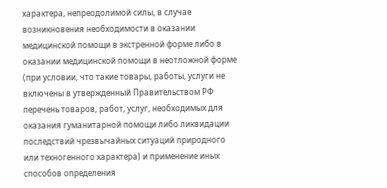характера, непреодолимой силы, в случае возникновения необходимости в оказании медицинской помощи в экстренной форме либо в оказании медицинской помощи в неотложной форме (при условии, что такие товары, работы, услуги не включены в утвержденный Правительством РФ перечень товаров, работ, услуг, необходимых для оказания гуманитарной помощи либо ликвидации последствий чрезвычайных ситуаций природного или техногенного характера) и применение иных способов определения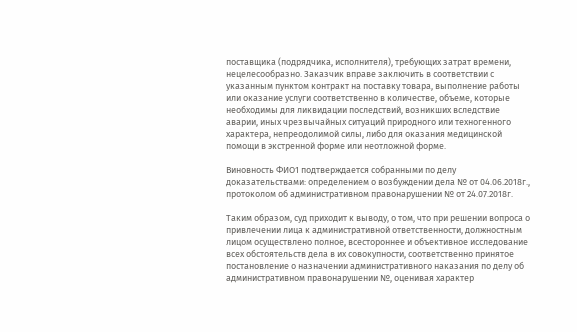поставщика (подрядчика, исполнителя), требующих затрат времени, нецелесообразно. Заказчик вправе заключить в соответствии с указанным пунктом контракт на поставку товара, выполнение работы или оказание услуги соответственно в количестве, объеме, которые необходимы для ликвидации последствий, возникших вследствие аварии, иных чрезвычайных ситуаций природного или техногенного характера, непреодолимой силы, либо для оказания медицинской помощи в экстренной форме или неотложной форме.

Виновность ФИО1 подтверждается собранными по делу доказательствами: определением о возбуждении дела № от 04.06.2018г., протоколом об административном правонарушении № от 24.07.2018г.

Таким образом, суд приходит к выводу, о том, что при решении вопроса о привлечении лица к административной ответственности, должностным лицом осуществлено полное, всестороннее и объективное исследование всех обстоятельств дела в их совокупности, соответственно принятое постановление о назначении административного наказания по делу об административном правонарушении №, оценивая характер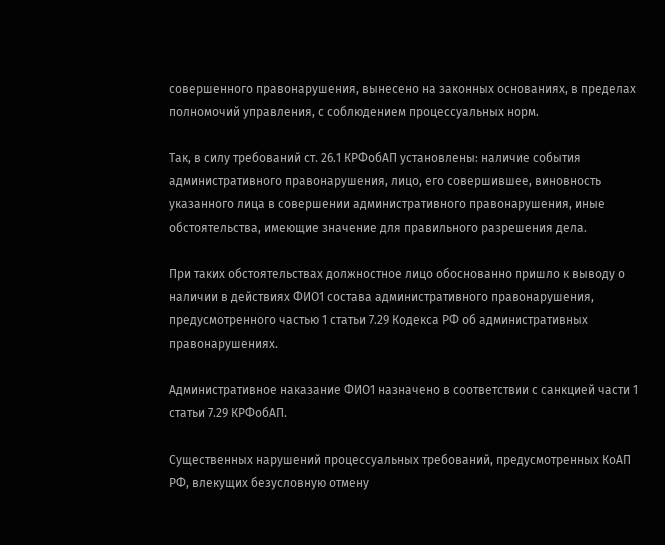совершенного правонарушения, вынесено на законных основаниях, в пределах полномочий управления, с соблюдением процессуальных норм.

Так, в силу требований ст. 26.1 КРФобАП установлены: наличие события административного правонарушения, лицо, его совершившее, виновность указанного лица в совершении административного правонарушения, иные обстоятельства, имеющие значение для правильного разрешения дела.

При таких обстоятельствах должностное лицо обоснованно пришло к выводу о наличии в действиях ФИО1 состава административного правонарушения, предусмотренного частью 1 статьи 7.29 Кодекса РФ об административных правонарушениях.

Административное наказание ФИО1 назначено в соответствии с санкцией части 1 статьи 7.29 КРФобАП.

Существенных нарушений процессуальных требований, предусмотренных КоАП РФ, влекущих безусловную отмену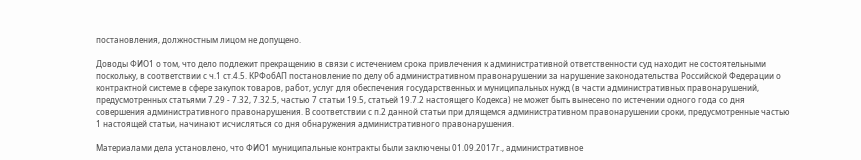постановления, должностным лицом не допущено.

Доводы ФИО1 о том, что дело подлежит прекращению в связи с истечением срока привлечения к административной ответственности суд находит не состоятельными поскольку, в соответствии с ч.1 ст.4.5. КРФобАП постановление по делу об административном правонарушении за нарушение законодательства Российской Федерации о контрактной системе в сфере закупок товаров, работ, услуг для обеспечения государственных и муниципальных нужд (в части административных правонарушений, предусмотренных статьями 7.29 - 7.32, 7.32.5, частью 7 статьи 19.5, статьей 19.7.2 настоящего Кодекса) не может быть вынесено по истечении одного года со дня совершения административного правонарушения. В соответствии с п.2 данной статьи при длящемся административном правонарушении сроки, предусмотренные частью 1 настоящей статьи, начинают исчисляться со дня обнаружения административного правонарушения.

Материалами дела установлено, что ФИО1 муниципальные контракты были заключены 01.09.2017г., административное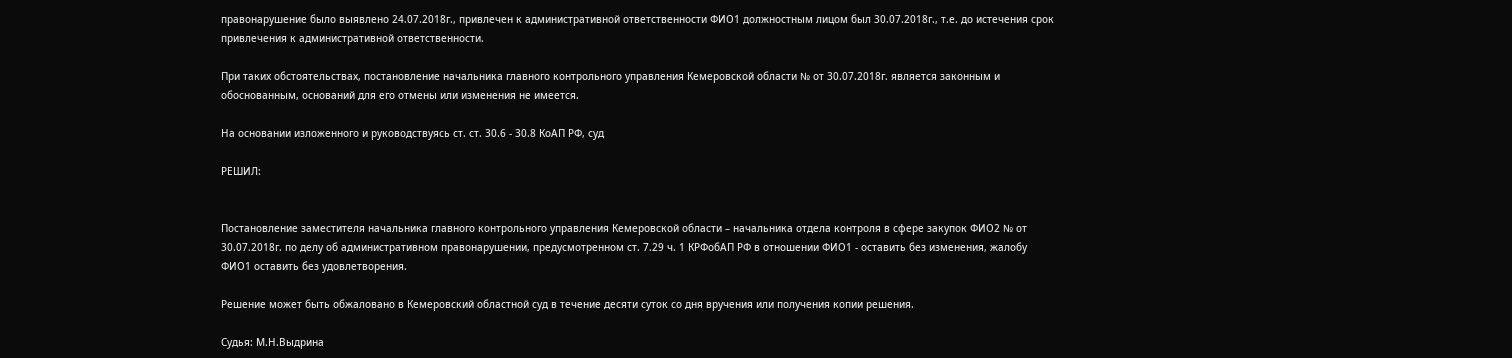правонарушение было выявлено 24.07.2018г., привлечен к административной ответственности ФИО1 должностным лицом был 30.07.2018г., т.е. до истечения срок привлечения к административной ответственности.

При таких обстоятельствах, постановление начальника главного контрольного управления Кемеровской области № от 30.07.2018г. является законным и обоснованным, оснований для его отмены или изменения не имеется.

На основании изложенного и руководствуясь ст. ст. 30.6 - 30.8 КоАП РФ, суд

РЕШИЛ:


Постановление заместителя начальника главного контрольного управления Кемеровской области – начальника отдела контроля в сфере закупок ФИО2 № от 30.07.2018г. по делу об административном правонарушении, предусмотренном ст. 7.29 ч. 1 КРФобАП РФ в отношении ФИО1 - оставить без изменения, жалобу ФИО1 оставить без удовлетворения.

Решение может быть обжаловано в Кемеровский областной суд в течение десяти суток со дня вручения или получения копии решения.

Судья: М.Н.Выдрина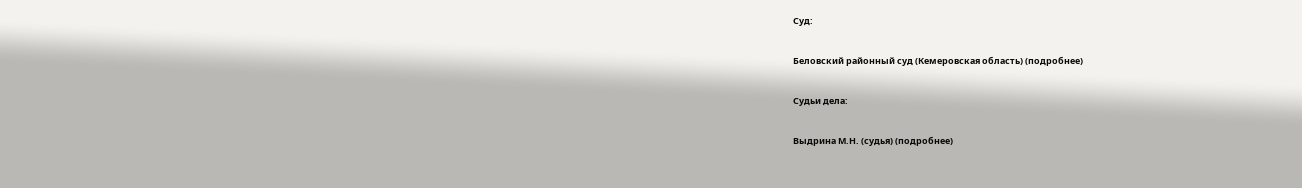Суд:

Беловский районный суд (Кемеровская область) (подробнее)

Судьи дела:

Выдрина М.Н. (судья) (подробнее)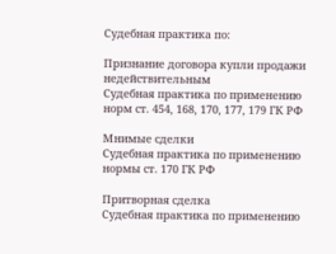Судебная практика по:

Признание договора купли продажи недействительным
Судебная практика по применению норм ст. 454, 168, 170, 177, 179 ГК РФ

Мнимые сделки
Судебная практика по применению нормы ст. 170 ГК РФ

Притворная сделка
Судебная практика по применению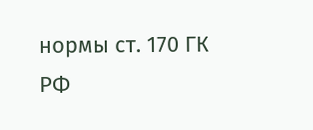нормы ст. 170 ГК РФ